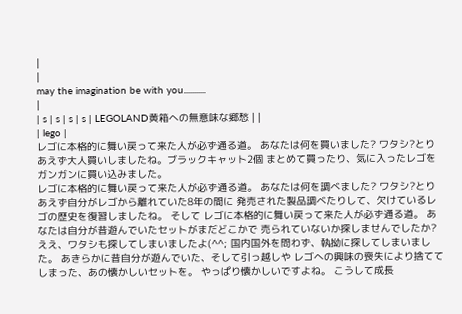|
|
may the imagination be with you...........
|
| s | s | s | s | LEGOLAND黄箱への無意味な郷愁 | |
| lego |
レゴに本格的に舞い戻って来た人が必ず通る道。 あなたは何を買いました? ワタシ?とりあえず大人買いしましたね。ブラックキャット2個 まとめて買ったり、気に入ったレゴをガンガンに買い込みました。
レゴに本格的に舞い戻って来た人が必ず通る道。 あなたは何を調べました? ワタシ?とりあえず自分がレゴから離れていた8年の間に 発売された製品調べたりして、欠けているレゴの歴史を復習しましたね。 そして レゴに本格的に舞い戻って来た人が必ず通る道。 あなたは自分が昔遊んでいたセットがまだどこかで 売られていないか探しませんでしたか? ええ、ワタシも探してしまいましたよ(^^; 国内国外を問わず、執拗に探してしまいました。 あきらかに昔自分が遊んでいた、そして引っ越しや レゴへの興味の喪失により捨ててしまった、あの懐かしいセットを。 やっぱり懐かしいですよね。 こうして成長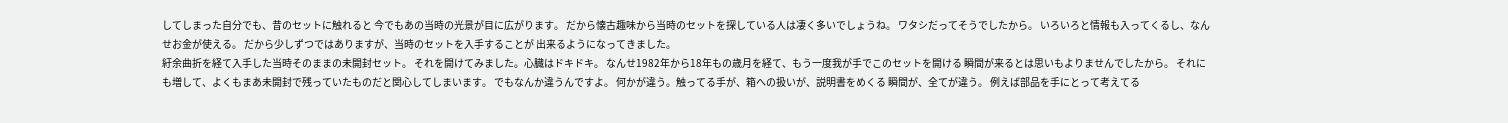してしまった自分でも、昔のセットに触れると 今でもあの当時の光景が目に広がります。 だから懐古趣味から当時のセットを探している人は凄く多いでしょうね。 ワタシだってそうでしたから。 いろいろと情報も入ってくるし、なんせお金が使える。 だから少しずつではありますが、当時のセットを入手することが 出来るようになってきました。
紆余曲折を経て入手した当時そのままの未開封セット。 それを開けてみました。心臓はドキドキ。 なんせ1982年から18年もの歳月を経て、もう一度我が手でこのセットを開ける 瞬間が来るとは思いもよりませんでしたから。 それにも増して、よくもまあ未開封で残っていたものだと関心してしまいます。 でもなんか違うんですよ。 何かが違う。触ってる手が、箱への扱いが、説明書をめくる 瞬間が、全てが違う。 例えば部品を手にとって考えてる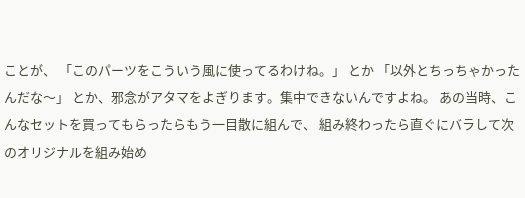ことが、 「このパーツをこういう風に使ってるわけね。」 とか 「以外とちっちゃかったんだな〜」 とか、邪念がアタマをよぎります。集中できないんですよね。 あの当時、こんなセットを買ってもらったらもう一目散に組んで、 組み終わったら直ぐにバラして次のオリジナルを組み始め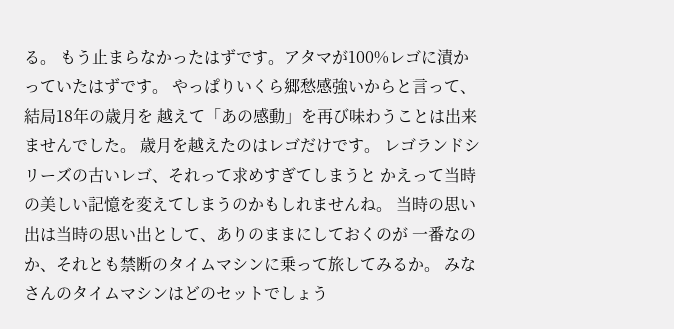る。 もう止まらなかったはずです。アタマが100%レゴに漬かっていたはずです。 やっぱりいくら郷愁感強いからと言って、結局18年の歳月を 越えて「あの感動」を再び味わうことは出来ませんでした。 歳月を越えたのはレゴだけです。 レゴランドシリーズの古いレゴ、それって求めすぎてしまうと かえって当時の美しい記憶を変えてしまうのかもしれませんね。 当時の思い出は当時の思い出として、ありのままにしておくのが 一番なのか、それとも禁断のタイムマシンに乗って旅してみるか。 みなさんのタイムマシンはどのセットでしょう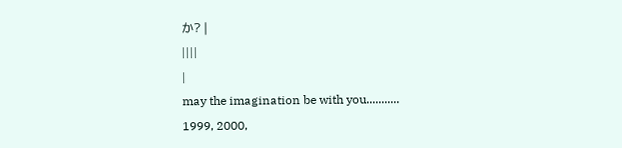か? |
||||
|
may the imagination be with you...........
1999, 2000,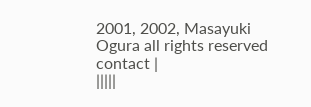2001, 2002, Masayuki Ogura all rights reserved contact |
|||||